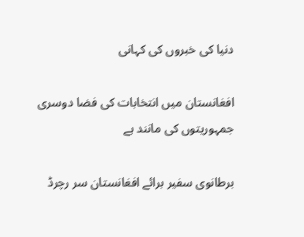دنیا کی خبروں کی کہانی

افغانستان میں انتخابات کی فضا دوسری جمہوریتوں کی مانند ہے

برطانوی سفیر برائے افغانستان سر رچرڈ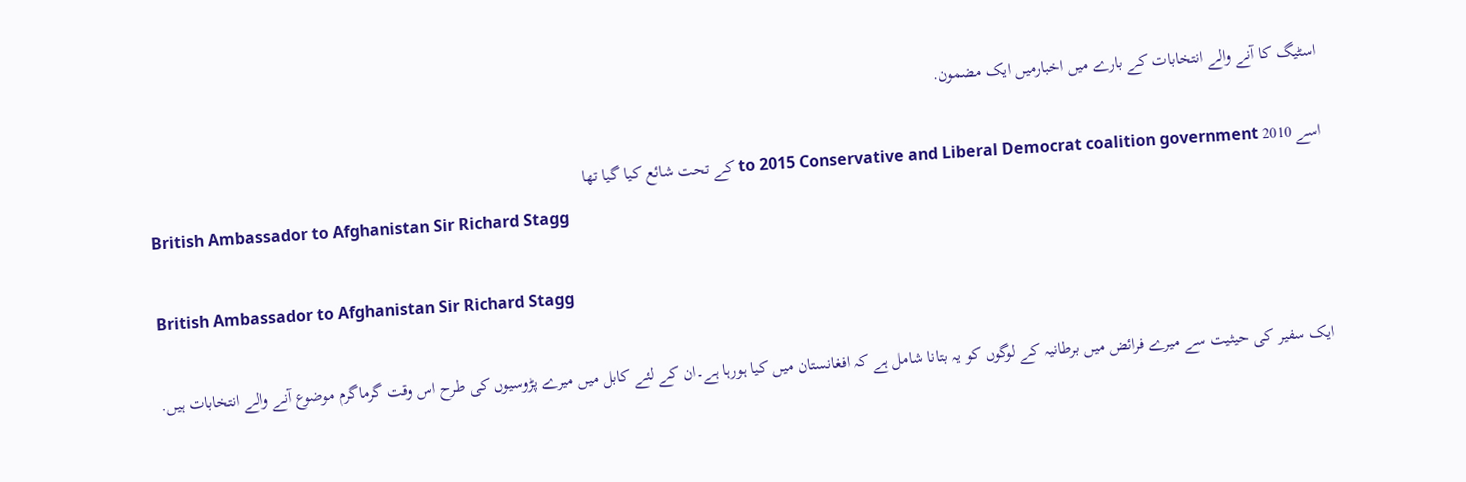اسٹیگ کا آنے والے انتخابات کے بارے میں اخبارمیں ایک مضمون.

اسے 2010 to 2015 Conservative and Liberal Democrat coalition government کے تحت شائع کیا گیا تھا
British Ambassador to Afghanistan Sir Richard Stagg

British Ambassador to Afghanistan Sir Richard Stagg

ایک سفیر کی حیثیت سے میرے فرائض میں برطانیہ کے لوگوں کو یہ بتانا شامل ہے کہ افغانستان میں کیا ہورہا ہے۔ان کے لئے کابل میں میرے پڑوسیوں کی طرح اس وقت گرماگرم موضوع آنے والے انتخابات ہیں.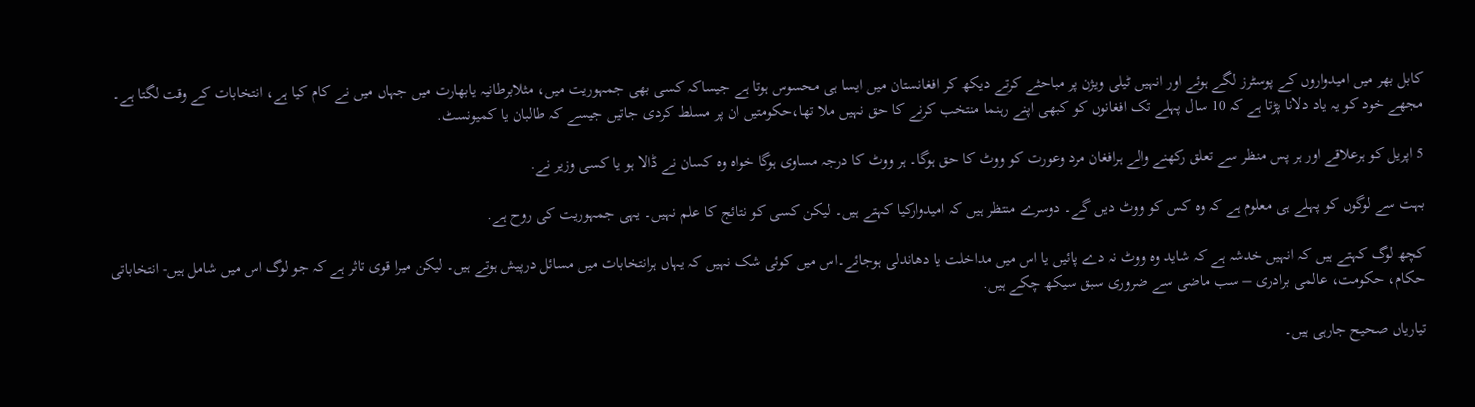کابل بھر میں امیدواروں کے پوسٹرز لگے ہوئے اور انہیں ٹیلی ویژن پر مباحثے کرتے دیکھ کر افغانستان میں ایسا ہی محسوس ہوتا ہے جیساکہ کسی بھی جمہوریت میں، مثلابرطانیہ یابھارت میں جہاں میں نے کام کیا ہے، انتخابات کے وقت لگتا ہے۔ مجھے خود کو یہ یاد دلانا پڑتا ہے کہ 10 سال پہلے تک افغانوں کو کبھی اپنے رہنما منتخب کرنے کا حق نہیں ملا تھا،حکومتیں ان پر مسلط کردی جاتیں جیسے کہ طالبان یا کمیونسٹ.

5 اپریل کو ہرعلاقے اور ہر پس منظر سے تعلق رکھنے والے ہرافغان مرد وعورت کو ووٹ کا حق ہوگا۔ ہر ووٹ کا درجہ مساوی ہوگا خواہ وہ کسان نے ڈالا ہو یا کسی وزیر نے.

بہت سے لوگوں کو پہلے ہی معلوم ہے کہ وہ کس کو ووٹ دیں گے۔ دوسرے منتظر ہیں کہ امیدوارکیا کہتے ہیں۔ لیکن کسی کو نتائج کا علم نہیں۔ یہی جمہوریت کی روح ہے.

کچھ لوگ کہتے ہیں کہ انہیں خدشہ ہے کہ شاید وہ ووٹ نہ دے پائیں یا اس میں مداخلت یا دھاندلی ہوجائے۔اس میں کوئی شک نہیں کہ یہاں ہرانتخابات میں مسائل درپیش ہوتے ہیں۔ لیکن میرا قوی تاثر ہے کہ جو لوگ اس میں شامل ہیں- انتخاباتی حکام، حکومت، عالمی برادری – سب ماضی سے ضروری سبق سیکھ چکے ہیں.

تیاریاں صحیح جارہی ہیں۔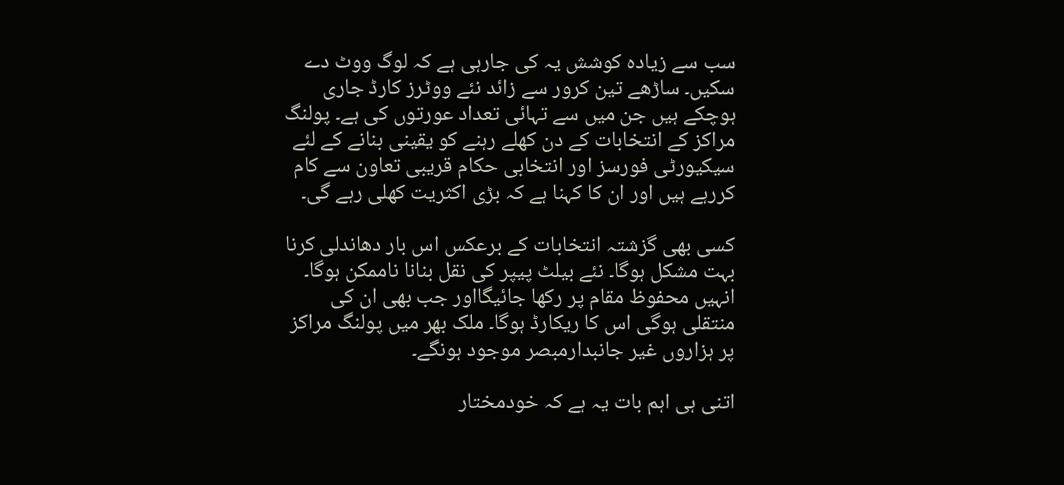سب سے زیادہ کوشش یہ کی جارہی ہے کہ لوگ ووٹ دے سکیں۔ ساڑھے تین کرور سے زائد نئے ووٹرز کارڈ جاری ہوچکے ہیں جن میں سے تہائی تعداد عورتوں کی ہے۔ پولنگ مراکز کے انتخابات کے دن کھلے رہنے کو یقینی بنانے کے لئے سیکیورٹی فورسز اور انتخابی حکام قریبی تعاون سے کام کررہے ہیں اور ان کا کہنا ہے کہ بڑی اکثریت کھلی رہے گی۔

کسی بھی گزشتہ انتخابات کے برعکس اس بار دھاندلی کرنا بہت مشکل ہوگا۔ نئے بیلٹ پیپر کی نقل بنانا ناممکن ہوگا۔ انہیں محفوظ مقام پر رکھا جائیگااور جب بھی ان کی منتقلی ہوگی اس کا ریکارڈ ہوگا۔ ملک بھر میں پولنگ مراکز پر ہزاروں غیر جانبدارمبصر موجود ہونگے۔

اتنی ہی اہم بات یہ ہے کہ خودمختار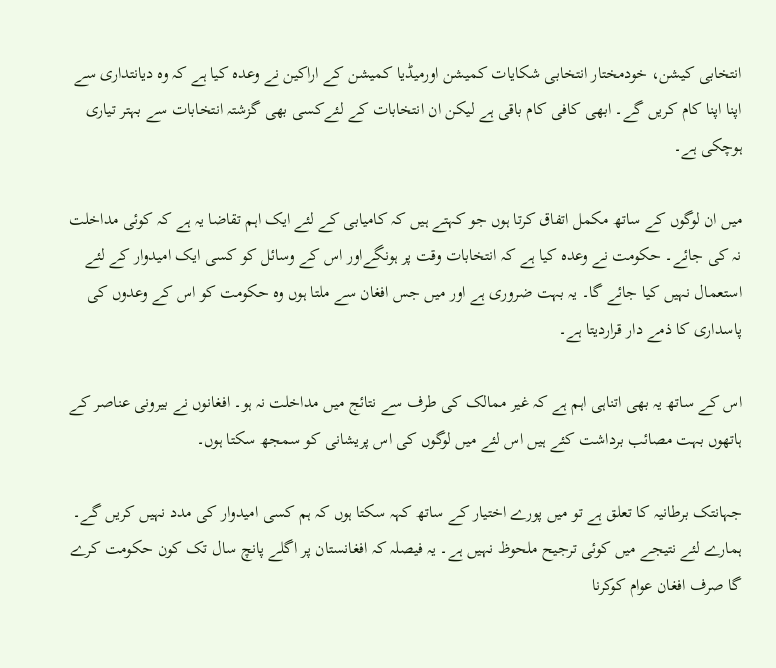انتخابی کیشن، خودمختار انتخابی شکایات کمیشن اورمیڈیا کمیشن کے اراکین نے وعدہ کیا ہے کہ وہ دیانتداری سے اپنا اپنا کام کریں گے۔ ابھی کافی کام باقی ہے لیکن ان انتخابات کے لئےکسی بھی گزشتہ انتخابات سے بہتر تیاری ہوچکی ہے۔

میں ان لوگوں کے ساتھ مکمل اتفاق کرتا ہوں جو کہتے ہیں کہ کامیابی کے لئے ایک اہم تقاضا یہ ہے کہ کوئی مداخلت نہ کی جائے۔ حکومت نے وعدہ کیا ہے کہ انتخابات وقت پر ہونگےاور اس کے وسائل کو کسی ایک امیدوار کے لئے استعمال نہیں کیا جائے گا۔ یہ بہت ضروری ہے اور میں جس افغان سے ملتا ہوں وہ حکومت کو اس کے وعدوں کی پاسداری کا ذمے دار قراردیتا ہے۔

اس کے ساتھ یہ بھی اتناہی اہم ہے کہ غیر ممالک کی طرف سے نتائج میں مداخلت نہ ہو۔ افغانوں نے بیرونی عناصر کے ہاتھوں بہت مصائب برداشت کئے ہیں اس لئے میں لوگوں کی اس پریشانی کو سمجھ سکتا ہوں۔

جہانتک برطانیہ کا تعلق ہے تو میں پورے اختیار کے ساتھ کہہ سکتا ہوں کہ ہم کسی امیدوار کی مدد نہیں کریں گے۔ ہمارے لئے نتیجے میں کوئی ترجیح ملحوظ نہیں ہے۔ یہ فیصلہ کہ افغانستان پر اگلے پانچ سال تک کون حکومت کرے گا صرف افغان عوام کوکرنا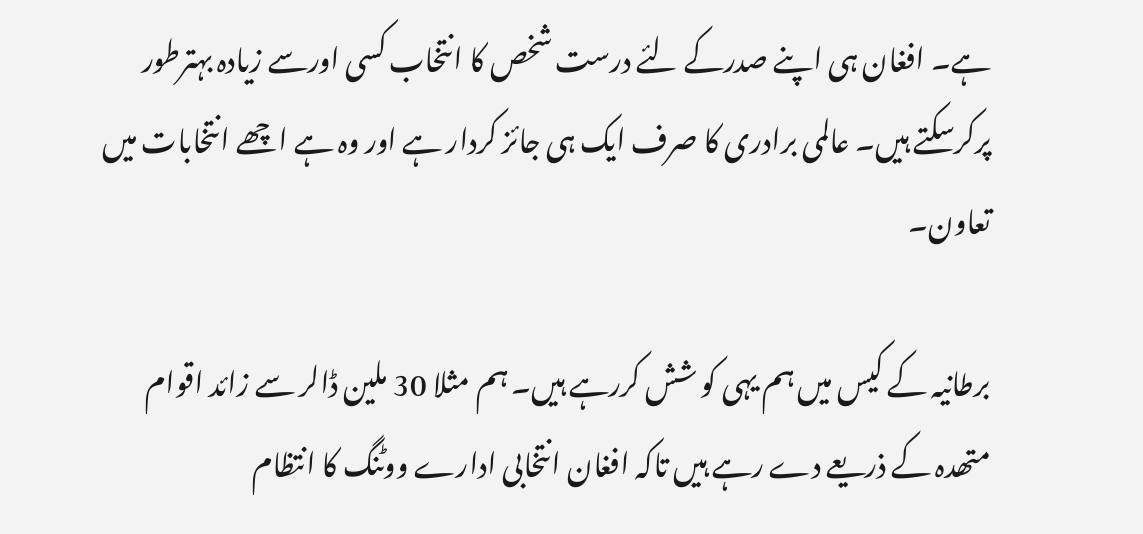ہے۔ افغان ہی اپنے صدرکے لئے درست شخص کا انتخاب کسی اورسے زیادہ بہترطور پرکرسکتے ہیں۔ عالمی برادری کا صرف ایک ہی جائز کردار ہے اور وہ ہے اچھے انتخابات میں تعاون۔

برطانیہ کے کیس میں ہم یہی کو شش کررہے ہیں۔ ہم مثلا 30 ملین ڈالر سے زائد اقوام متھدہ کے ذریعے دے رہے ہیں تاکہ افغان انتخابی ادارے ووٹنگ کا انتظام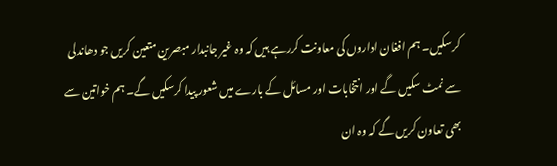کرسکیں۔ ہم افغان اداروں کی معاونت کررہے ہیں کہ وہ غیر جانبدار مبصرین متعین کریں جو دھاندلی سے نمٹ سکیں گے اور انتخابات اور مسائل کے بارے میں شعور پیدا کرسکیں گے۔ ہم خواتین سے بھی تعاون کریں گے کہ وہ ان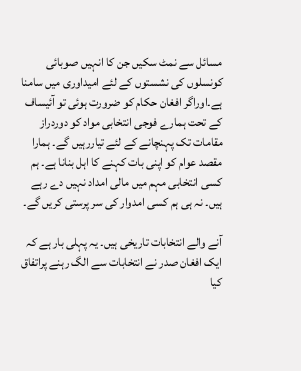مسائل سے نمٹ سکیں جن کا انہیں صوبائی کونسلوں کی نشستوں کے لئے امیداوری میں سامنا ہے۔اوراگر افغان حکام کو ضرورت ہوئی تو آئیساف کے تحت ہمارے فوجی انتخابی مواد کو دوردراز مقامات تک پہنچانے کے لئے تیاررہیں گے۔ ہمارا مقصد عوام کو اپنی بات کہنے کا اہل بنانا ہے۔ ہم کسی انتخابی مہم میں مالی امداد نہیں دے رہے ہیں۔ نہ ہی ہم کسی امدوار کی سر پرستی کریں گے۔

آنے والے انتخابات تاریخی ہیں۔ یہ پہلی بار ہے کہ ایک افغان صدر نے انتخابات سے الگ رہنے پراتفاق کیا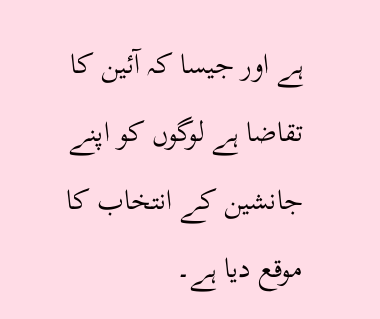ہے اور جیسا کہ آئین کا تقاضا ہے لوگوں کو اپنے جانشین کے انتخاب کا موقع دیا ہے۔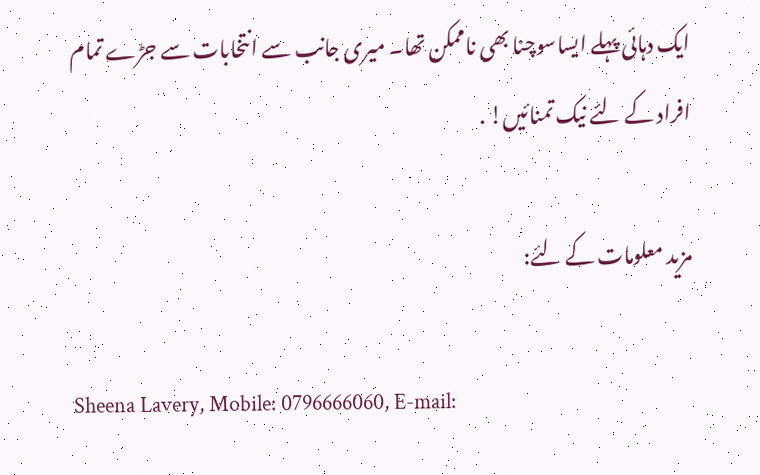ایک دہائی پہلے ایساسوچنا بھی ناممکن تھا۔ میری جانب سے انتخابات سے جڑے تمام افراد کے لئے نیک تمنائیں! .

مزید معلومات کے لئے:

Sheena Lavery, Mobile: 0796666060, E-mail: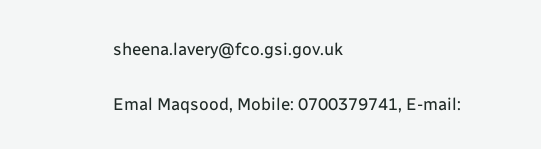sheena.lavery@fco.gsi.gov.uk

Emal Maqsood, Mobile: 0700379741, E-mail: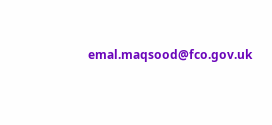emal.maqsood@fco.gov.uk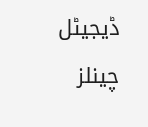ڈیجیٹل چینلز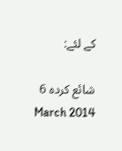کے لئے:

شائع کردہ 6 March 2014